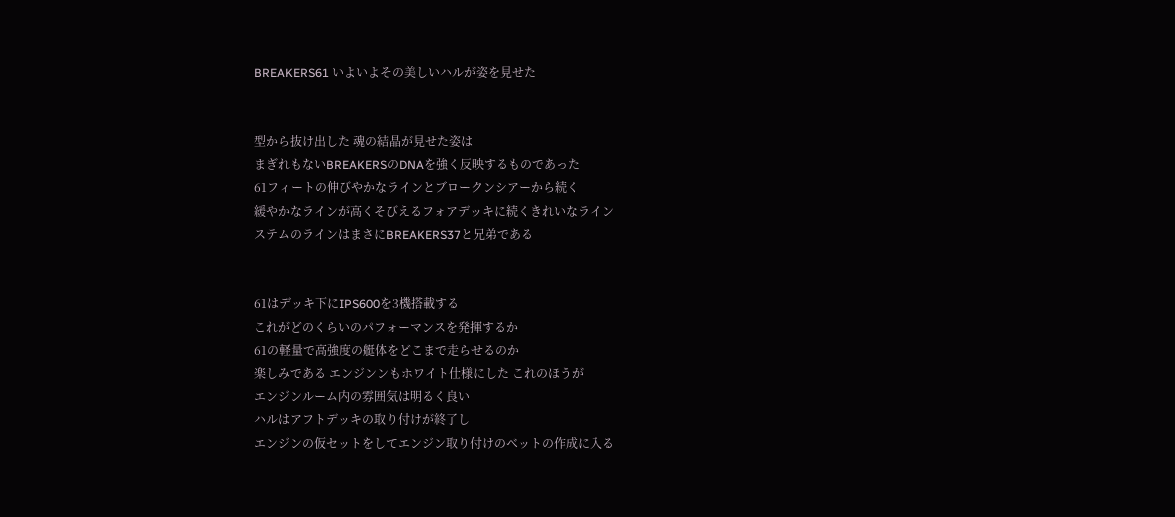BREAKERS61 いよいよその美しいハルが姿を見せた


型から抜け出した 魂の結晶が見せた姿は
まぎれもないBREAKERSのDNAを強く反映するものであった
61フィートの伸びやかなラインとブロークンシアーから続く
緩やかなラインが高くそびえるフォアデッキに続くきれいなライン
ステムのラインはまさにBREAKERS37と兄弟である


61はデッキ下にIPS600を3機搭載する
これがどのくらいのパフォーマンスを発揮するか
61の軽量で高強度の艇体をどこまで走らせるのか
楽しみである エンジンンもホワイト仕様にした これのほうが
エンジンルーム内の雰囲気は明るく良い
ハルはアフトデッキの取り付けが終了し
エンジンの仮セットをしてエンジン取り付けのベットの作成に入る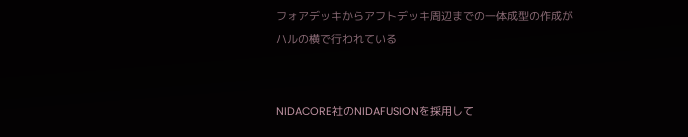フォアデッキからアフトデッキ周辺までの一体成型の作成が
ハルの横で行われている


NIDACORE社のNIDAFUSIONを採用して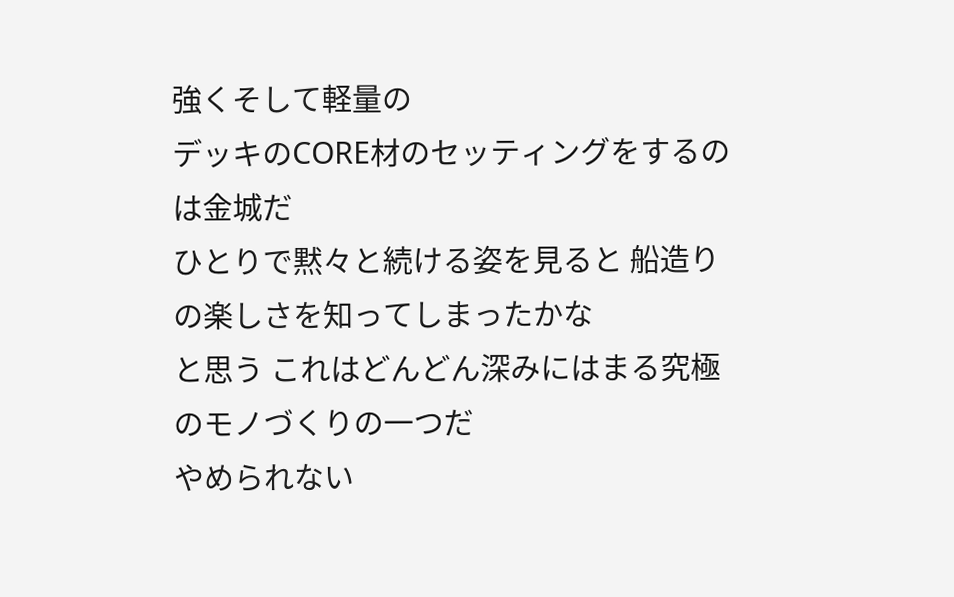強くそして軽量の
デッキのCORE材のセッティングをするのは金城だ
ひとりで黙々と続ける姿を見ると 船造りの楽しさを知ってしまったかな
と思う これはどんどん深みにはまる究極のモノづくりの一つだ
やめられない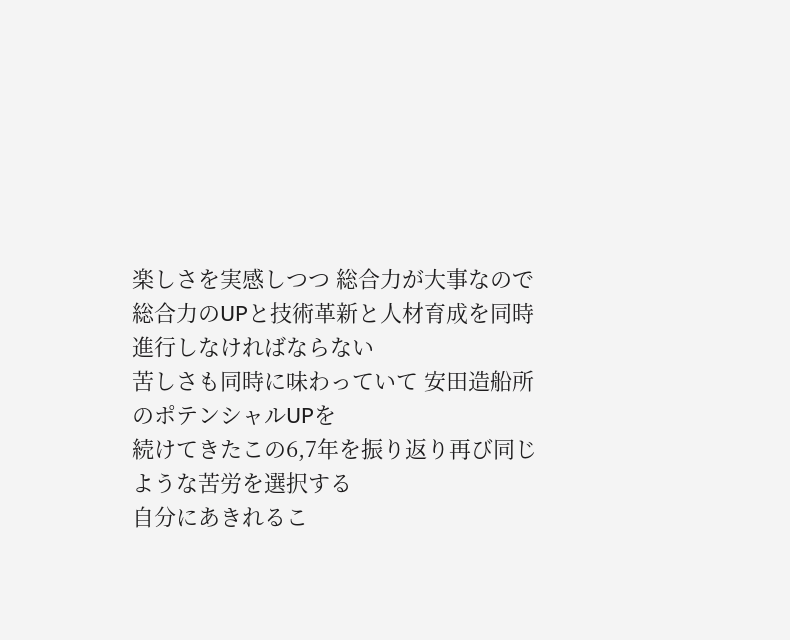楽しさを実感しつつ 総合力が大事なので
総合力のUPと技術革新と人材育成を同時進行しなければならない
苦しさも同時に味わっていて 安田造船所のポテンシャルUPを
続けてきたこの6,7年を振り返り再び同じような苦労を選択する
自分にあきれるこ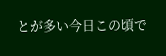とが多い今日この頃で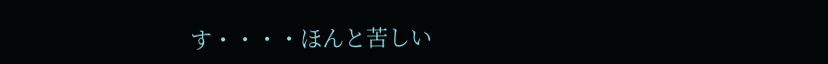す・・・・ほんと苦しい